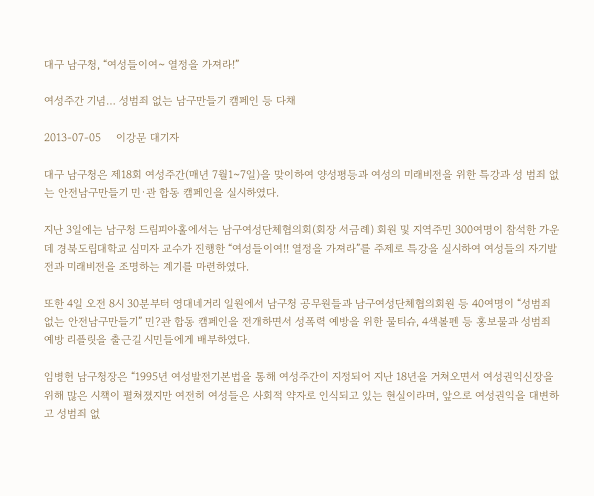대구 남구청, “여성들이여~ 열정을 가져라!”

여성주간 기념… 성범죄 없는 남구만들기 캠페인 등 다채

2013-07-05     이강문 대기자

대구 남구청은 제18회 여성주간(매년 7월1~7일)을 맞이하여 양성평등과 여성의 미래비전을 위한 특강과 성 범죄 없는 안전남구만들기 민·관 합동 캠페인을 실시하였다.

지난 3일에는 남구청 드림피아홀에서는 남구여성단체협의회(회장 서금례) 회원 및 지역주민 300여명이 참석한 가운데 경북도립대학교 심미자 교수가 진행한 “여성들이여!! 열정을 가져라”를 주제로 특강을 실시하여 여성들의 자기발전과 미래비전을 조명하는 계기를 마련하였다.

또한 4일 오전 8시 30분부터 영대네거리 일원에서 남구청 공무원들과 남구여성단체협의회원 등 40여명이 “성범죄 없는 안전남구만들기” 민?관 합동 캠페인을 전개하면서 성폭력 예방을 위한 물티슈, 4색볼펜 등 홍보물과 성범죄 예방 리플릿을 출근길 시민들에게 배부하였다.

임병헌 남구청장은 “1995년 여성발전기본법을 통해 여성주간이 지정되어 지난 18년을 거쳐오면서 여성권익신장을 위해 많은 시책이 펼쳐졌지만 여전히 여성들은 사회적 약자로 인식되고 있는 현실이라며, 앞으로 여성권익을 대변하고 성범죄 없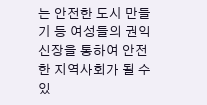는 안전한 도시 만들기 등 여성들의 권익신장을 통하여 안전한 지역사회가 될 수 있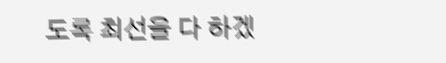도록 최선을 다 하겠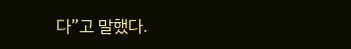다”고 말했다.